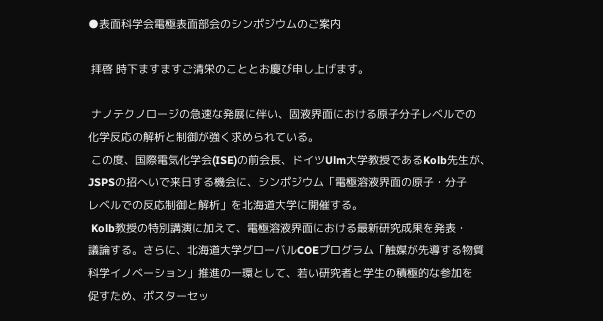●表面科学会電極表面部会のシンポジウムのご案内

 拝啓 時下ますますご清栄のこととお慶び申し上げます。

 ナノテクノロージの急速な発展に伴い、固液界面における原子分子レベルでの
化学反応の解析と制御が強く求められている。
 この度、国際電気化学会(ISE)の前会長、ドイツUlm大学教授であるKolb先生が、
JSPSの招へいで来日する機会に、シンポジウム「電極溶液界面の原子・分子
レベルでの反応制御と解析」を北海道大学に開催する。
 Kolb教授の特別講演に加えて、電極溶液界面における最新研究成果を発表・
議論する。さらに、北海道大学グローバルCOEプログラム「触媒が先導する物質
科学イノベーション」推進の一環として、若い研究者と学生の積極的な参加を
促すため、ポスターセッ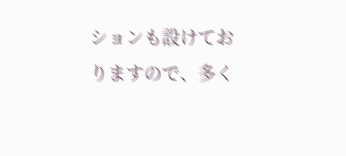ションも設けておりますので、多く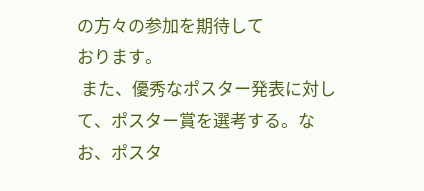の方々の参加を期待して
おります。
 また、優秀なポスター発表に対して、ポスター賞を選考する。なお、ポスタ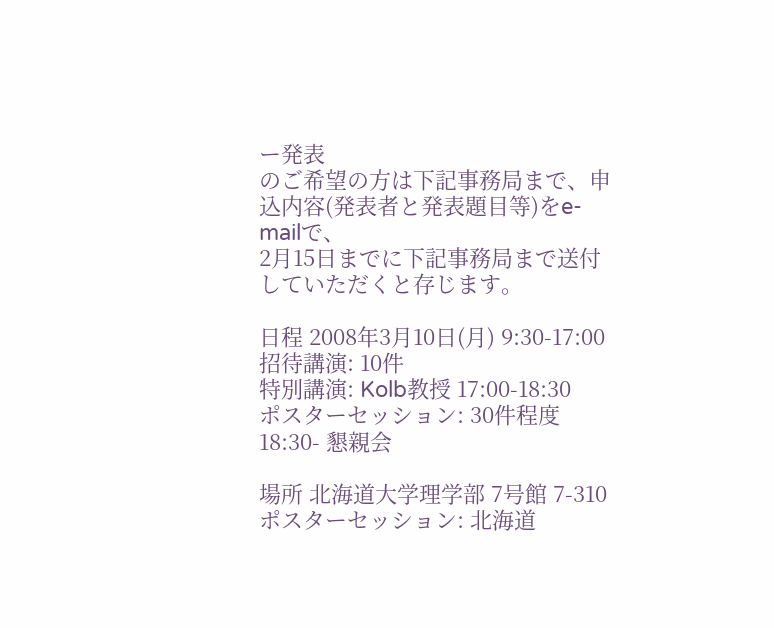ー発表
のご希望の方は下記事務局まで、申込内容(発表者と発表題目等)をe-mailで、
2月15日までに下記事務局まで送付していただくと存じます。

日程 2008年3月10日(月) 9:30-17:00
招待講演: 10件
特別講演: Kolb教授 17:00-18:30
ポスターセッション: 30件程度
18:30- 懇親会

場所 北海道大学理学部 7号館 7-310
ポスターセッション: 北海道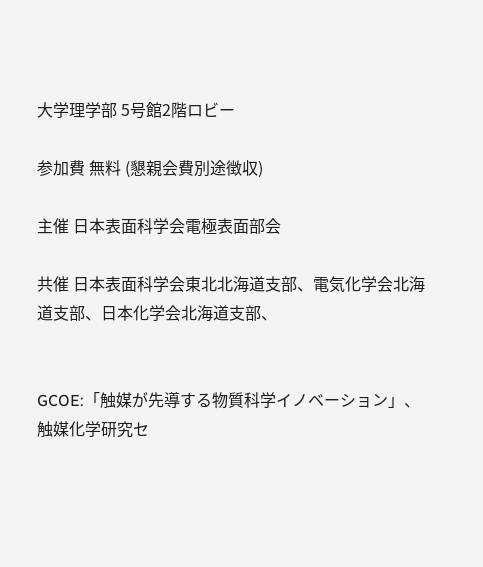大学理学部 5号館2階ロビー

参加費 無料 (懇親会費別途徴収)

主催 日本表面科学会電極表面部会

共催 日本表面科学会東北北海道支部、電気化学会北海道支部、日本化学会北海道支部、


GCOE:「触媒が先導する物質科学イノベーション」、触媒化学研究セ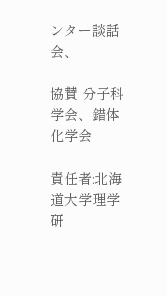ンター談話会、

協賛 分子科学会、錯体化学会

責任者:北海道大学理学研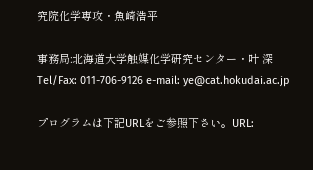究院化学専攻・魚崎浩平

事務局:北海道大学触媒化学研究センター・叶 深
Tel/Fax: 011-706-9126 e-mail: ye@cat.hokudai.ac.jp

プログラムは下記URLをご参照下さい。URL: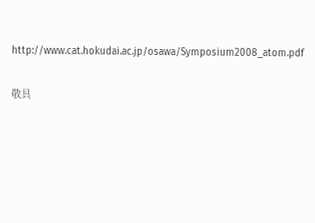http://www.cat.hokudai.ac.jp/osawa/Symposium2008_atom.pdf

敬具